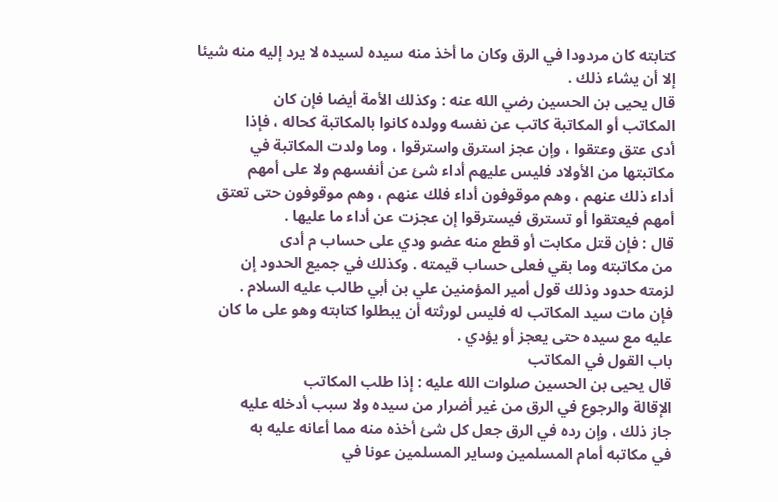كتابته كان مردودا في الرق وكان ما أخذ منه سيده لسيده لا يرد إليه منه شيئا
إلا أن يشاء ذلك .
قال يحيى بن الحسين رضي الله عنه : وكذلك الأمة أيضا فإن كان
المكاتب أو المكاتبة كاتب عن نفسه وولده كانوا بالمكاتبة كحاله ، فإذا
أدى عتق وعتقوا ، وإن عجز استرق واسترقوا ، وما ولدت المكاتبة في
مكاتبتها من الأولاد فليس عليهم أداء شئ عن أنفسهم ولا على أمهم
أداء ذلك عنهم ، وهم موقوفون أداء فلك عنهم ، وهم موقوفون حتى تعتق
أمهم فيعتقوا أو تسترق فيسترقوا إن عجزت عن أداء ما عليها .
قال : فإن قتل مكابت أو قطع منه عضو ودي على حساب م أدى
من مكاتبته وما بقي فعلى حساب قيمته . وكذلك في جميع الحدود إن
لزمته حدود وذلك قول أمير المؤمنين علي بن أبي طالب عليه السلام .
فإن مات سيد المكاتب له فليس لورثته أن يبطلوا كتابته وهو على ما كان
عليه مع سيده حتى يعجز أو يؤدي .
باب القول في المكاتب
قال يحيى بن الحسين صلوات الله عليه : إذا طلب المكاتب
الإقالة والرجوع في الرق من غير أضرار من سيده ولا سبب أدخله عليه
جاز ذلك ، وإن رده في الرق جعل كل شئ أخذه منه مما أعانه عليه به
في مكاتبه أمام المسلمين وساير المسلمين عونا في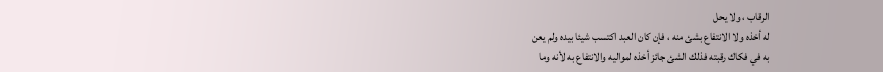الرقاب ، ولا يحل
له أخذه ولا الانتفاع بشئ منه ، فإن كان العبد اكتسب شيئا بيده ولم يعن
به في فكاك رقبته فذلك الشئ جائز أخذه لمواليه والانتفاع به لأنه وما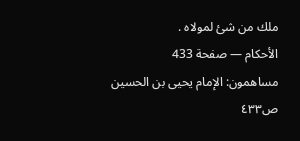ملك من شئ لمولاه .
الأحكام — صفحة 433
مساهمون: الإمام يحيى بن الحسين
ص٤٣٣